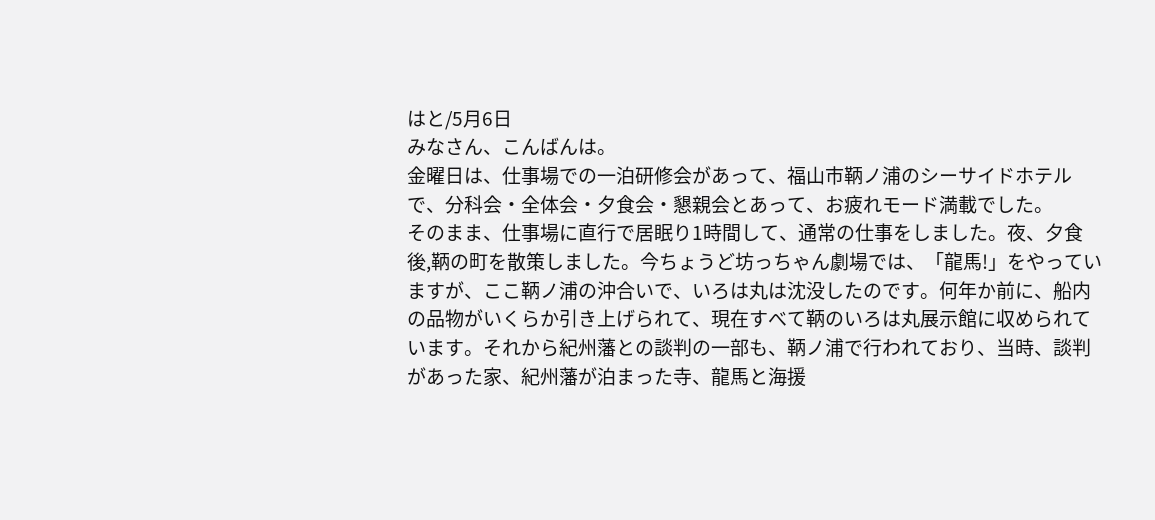はと/5月6日
みなさん、こんばんは。
金曜日は、仕事場での一泊研修会があって、福山市鞆ノ浦のシーサイドホテルで、分科会・全体会・夕食会・懇親会とあって、お疲れモード満載でした。
そのまま、仕事場に直行で居眠り1時間して、通常の仕事をしました。夜、夕食後,鞆の町を散策しました。今ちょうど坊っちゃん劇場では、「龍馬!」をやっていますが、ここ鞆ノ浦の沖合いで、いろは丸は沈没したのです。何年か前に、船内の品物がいくらか引き上げられて、現在すべて鞆のいろは丸展示館に収められています。それから紀州藩との談判の一部も、鞆ノ浦で行われており、当時、談判があった家、紀州藩が泊まった寺、龍馬と海援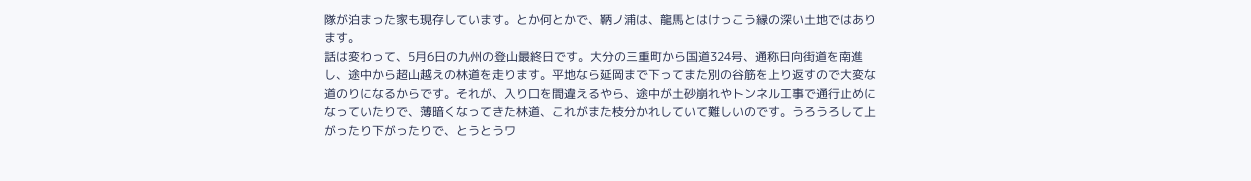隊が泊まった家も現存しています。とか何とかで、鞆ノ浦は、龍馬とはけっこう縁の深い土地ではあります。
話は変わって、5月6日の九州の登山最終日です。大分の三重町から国道324号、通称日向街道を南進し、途中から超山越えの林道を走ります。平地なら延岡まで下ってまた別の谷筋を上り返すので大変な道のりになるからです。それが、入り口を間違えるやら、途中が土砂崩れやトンネル工事で通行止めになっていたりで、薄暗くなってきた林道、これがまた枝分かれしていて難しいのです。うろうろして上がったり下がったりで、とうとうワ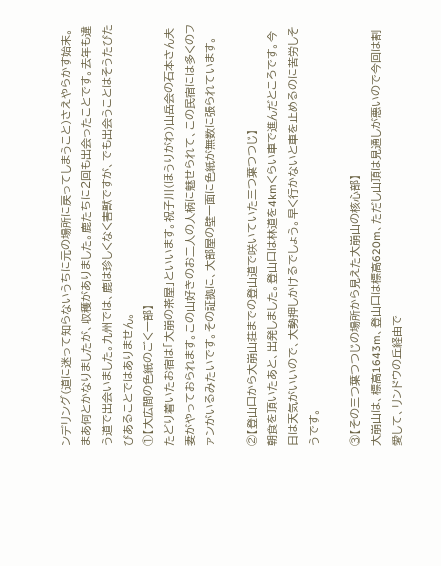ンデリング(道に迷って知らないうちに元の場所に戻ってしまうこと)さえやらかす始末。まあ何とかなりましたが、収穫がありました。鹿たちに2回も出会ったことです。去年も違う道で出会いました。九州では、鹿は珍しくなく害獣ですが、でも出会うことはそうたびたびあることではありません。
①【大広間の色紙のごく一部】
たどり着いたお宿は「大崩の茶屋」といいます。祝子川(ほうりがわ)山岳会の石本さん夫妻がやっておられます。この山好きのお二人の人柄に魅せられて、この民宿には多くのファンがいるみたいです。その証拠に、大部屋の壁一面に色紙が無数に張られています。

②【登山口から大崩山荘までの登山道で咲いていた三つ葉つつじ】
朝食を頂いたあと、出発しました。登山口は林道を4kmくらい車で進んだところです。今日は天気がいいので、大勢押しかけるでしょう。早く行かないと車を止めるのに苦労しそうです。

③【その三つ葉つつじの場所から見えた大崩山の核心部】
大崩山は、標高1643m、登山口は標高620m、ただし山頂は見通しが悪いので今回は割愛して、リンドウの丘経由で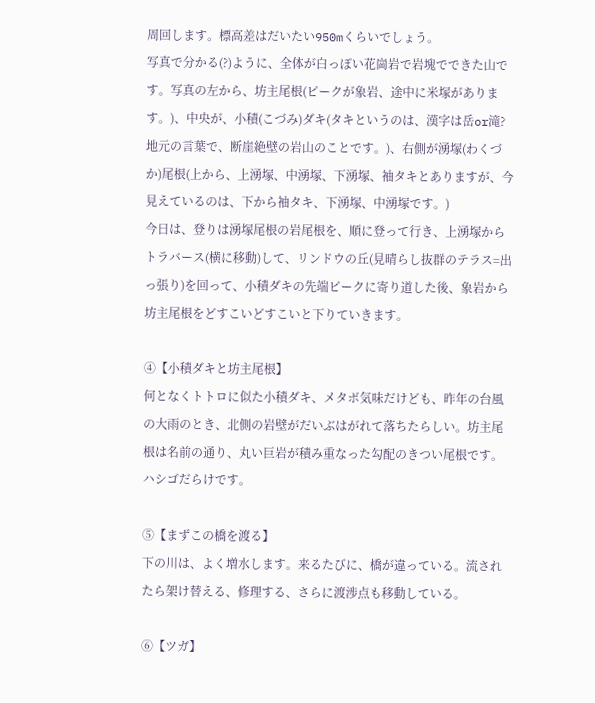周回します。標高差はだいたい950mくらいでしょう。
写真で分かる(?)ように、全体が白っぽい花崗岩で岩塊でできた山です。写真の左から、坊主尾根(ピークが象岩、途中に米塚があります。)、中央が、小積(こづみ)ダキ(タキというのは、漢字は岳or滝?地元の言葉で、断崖絶壁の岩山のことです。)、右側が湧塚(わくづか)尾根(上から、上湧塚、中湧塚、下湧塚、袖タキとありますが、今見えているのは、下から袖タキ、下湧塚、中湧塚です。)
今日は、登りは湧塚尾根の岩尾根を、順に登って行き、上湧塚からトラバース(横に移動)して、リンドウの丘(見晴らし抜群のテラス=出っ張り)を回って、小積ダキの先端ピークに寄り道した後、象岩から坊主尾根をどすこいどすこいと下りていきます。

④【小積ダキと坊主尾根】
何となくトトロに似た小積ダキ、メタボ気味だけども、昨年の台風の大雨のとき、北側の岩壁がだいぶはがれて落ちたらしい。坊主尾根は名前の通り、丸い巨岩が積み重なった勾配のきつい尾根です。ハシゴだらけです。

⑤【まずこの橋を渡る】
下の川は、よく増水します。来るたびに、橋が違っている。流されたら架け替える、修理する、さらに渡渉点も移動している。

⑥【ツガ】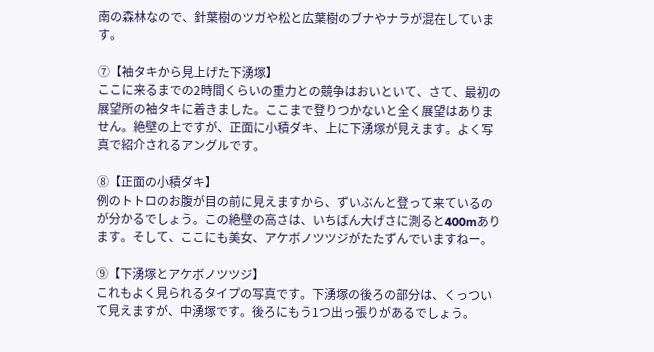南の森林なので、針葉樹のツガや松と広葉樹のブナやナラが混在しています。

⑦【袖タキから見上げた下湧塚】
ここに来るまでの2時間くらいの重力との競争はおいといて、さて、最初の展望所の袖タキに着きました。ここまで登りつかないと全く展望はありません。絶壁の上ですが、正面に小積ダキ、上に下湧塚が見えます。よく写真で紹介されるアングルです。

⑧【正面の小積ダキ】
例のトトロのお腹が目の前に見えますから、ずいぶんと登って来ているのが分かるでしょう。この絶壁の高さは、いちばん大げさに測ると400mあります。そして、ここにも美女、アケボノツツジがたたずんでいますねー。

⑨【下湧塚とアケボノツツジ】
これもよく見られるタイプの写真です。下湧塚の後ろの部分は、くっついて見えますが、中湧塚です。後ろにもう1つ出っ張りがあるでしょう。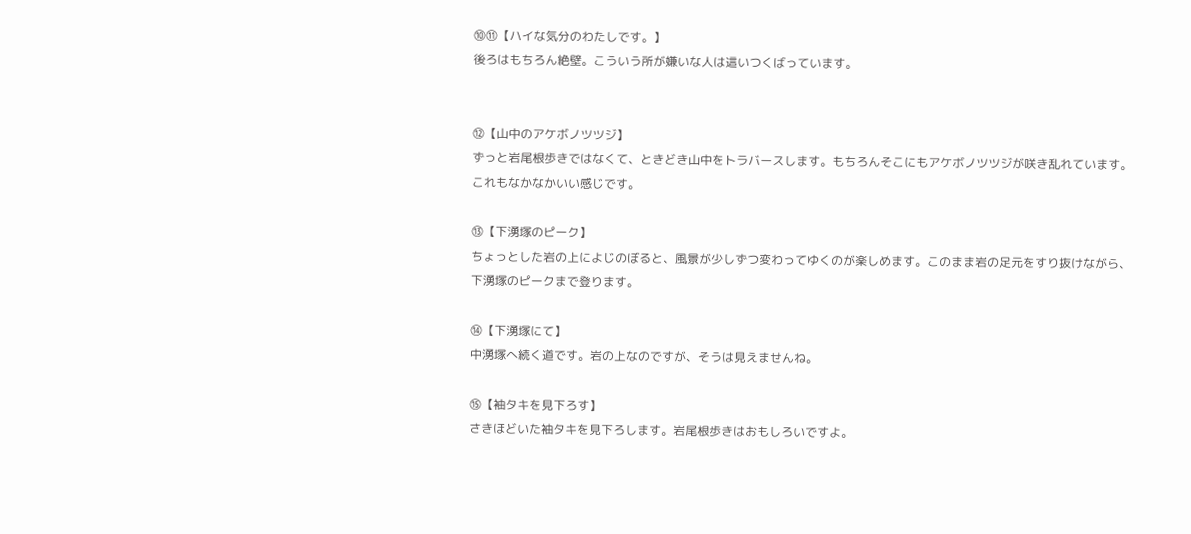⑩⑪【ハイな気分のわたしです。】
後ろはもちろん絶壁。こういう所が嫌いな人は這いつくばっています。


⑫【山中のアケボノツツジ】
ずっと岩尾根歩きではなくて、ときどき山中をトラバースします。もちろんそこにもアケボノツツジが咲き乱れています。これもなかなかいい感じです。

⑬【下湧塚のピーク】
ちょっとした岩の上によじのぼると、風景が少しずつ変わってゆくのが楽しめます。このまま岩の足元をすり抜けながら、下湧塚のピークまで登ります。

⑭【下湧塚にて】
中湧塚へ続く道です。岩の上なのですが、そうは見えませんね。

⑮【袖タキを見下ろす】
さきほどいた袖タキを見下ろします。岩尾根歩きはおもしろいですよ。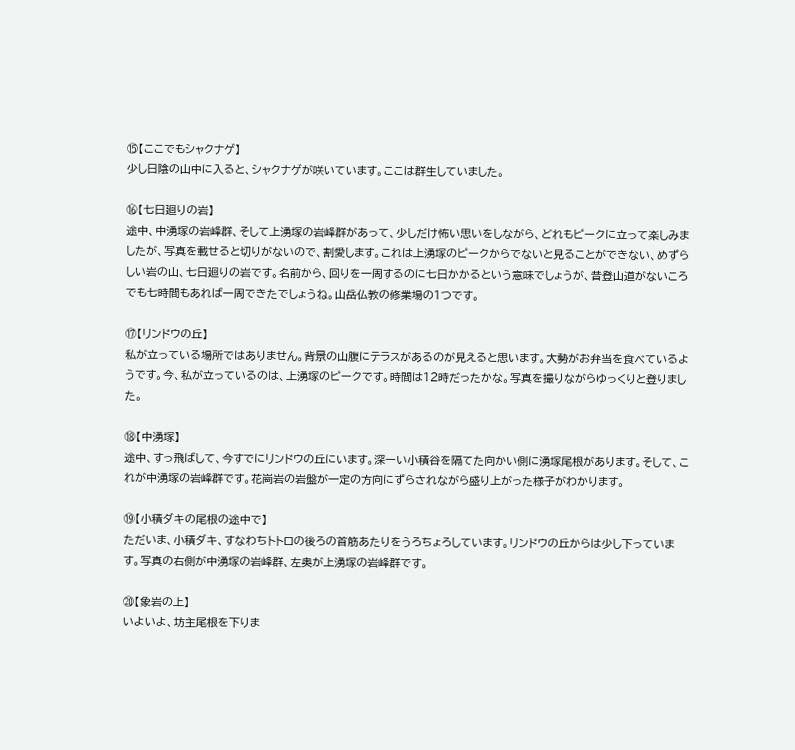⑮【ここでもシャクナゲ】
少し日陰の山中に入ると、シャクナゲが咲いています。ここは群生していました。

⑯【七日廻りの岩】
途中、中湧塚の岩峰群、そして上湧塚の岩峰群があって、少しだけ怖い思いをしながら、どれもピークに立って楽しみましたが、写真を載せると切りがないので、割愛します。これは上湧塚のピークからでないと見ることができない、めずらしい岩の山、七日廻りの岩です。名前から、回りを一周するのに七日かかるという意味でしょうが、昔登山道がないころでも七時間もあれば一周できたでしょうね。山岳仏教の修業場の1つです。

⑰【リンドウの丘】
私が立っている場所ではありません。背景の山腹にテラスがあるのが見えると思います。大勢がお弁当を食べているようです。今、私が立っているのは、上湧塚のピークです。時間は12時だったかな。写真を撮りながらゆっくりと登りました。

⑱【中湧塚】
途中、すっ飛ばして、今すでにリンドウの丘にいます。深ーい小積谷を隔てた向かい側に湧塚尾根があります。そして、これが中湧塚の岩峰群です。花崗岩の岩盤が一定の方向にずらされながら盛り上がった様子がわかります。

⑲【小積ダキの尾根の途中で】
ただいま、小積ダキ、すなわちトトロの後ろの首筋あたりをうろちょろしています。リンドウの丘からは少し下っています。写真の右側が中湧塚の岩峰群、左奥が上湧塚の岩峰群です。

⑳【象岩の上】
いよいよ、坊主尾根を下りま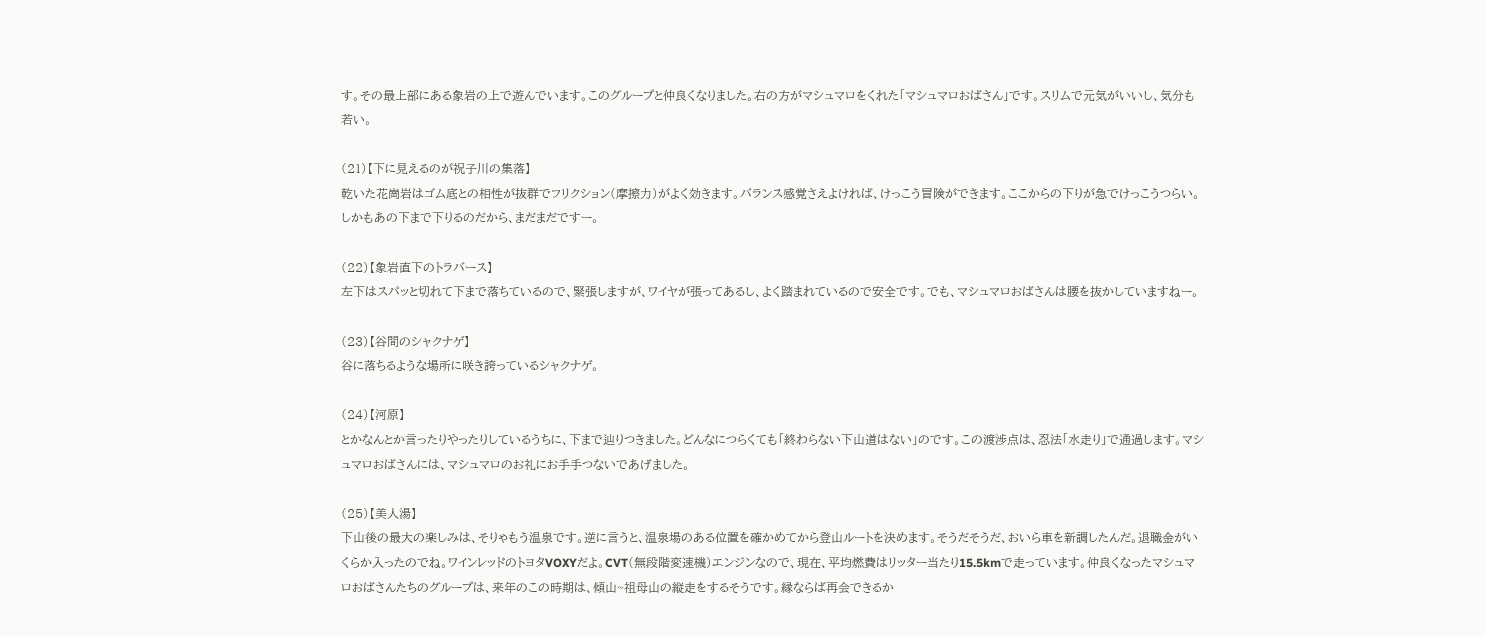す。その最上部にある象岩の上で遊んでいます。このグループと仲良くなりました。右の方がマシュマロをくれた「マシュマロおばさん」です。スリムで元気がいいし、気分も若い。

(21)【下に見えるのが祝子川の集落】
乾いた花崗岩はゴム底との相性が抜群でフリクション(摩擦力)がよく効きます。バランス感覚さえよければ、けっこう冒険ができます。ここからの下りが急でけっこうつらい。しかもあの下まで下りるのだから、まだまだですー。

(22)【象岩直下のトラバース】
左下はスパッと切れて下まで落ちているので、緊張しますが、ワイヤが張ってあるし、よく踏まれているので安全です。でも、マシュマロおばさんは腰を抜かしていますねー。

(23)【谷間のシャクナゲ】
谷に落ちるような場所に咲き誇っているシャクナゲ。

(24)【河原】
とかなんとか言ったりやったりしているうちに、下まで辿りつきました。どんなにつらくても「終わらない下山道はない」のです。この渡渉点は、忍法「水走り」で通過します。マシュマロおばさんには、マシュマロのお礼にお手手つないであげました。

(25)【美人湯】
下山後の最大の楽しみは、そりゃもう温泉です。逆に言うと、温泉場のある位置を確かめてから登山ルートを決めます。そうだそうだ、おいら車を新調したんだ。退職金がいくらか入ったのでね。ワインレッドのトヨタVOXYだよ。CVT(無段階変速機)エンジンなので、現在、平均燃費はリッター当たり15.5kmで走っています。仲良くなったマシュマロおばさんたちのグループは、来年のこの時期は、傾山~祖母山の縦走をするそうです。縁ならば再会できるか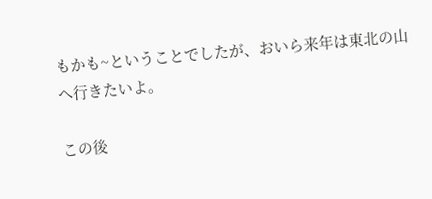もかも~ということでしたが、おいら来年は東北の山へ行きたいよ。

この後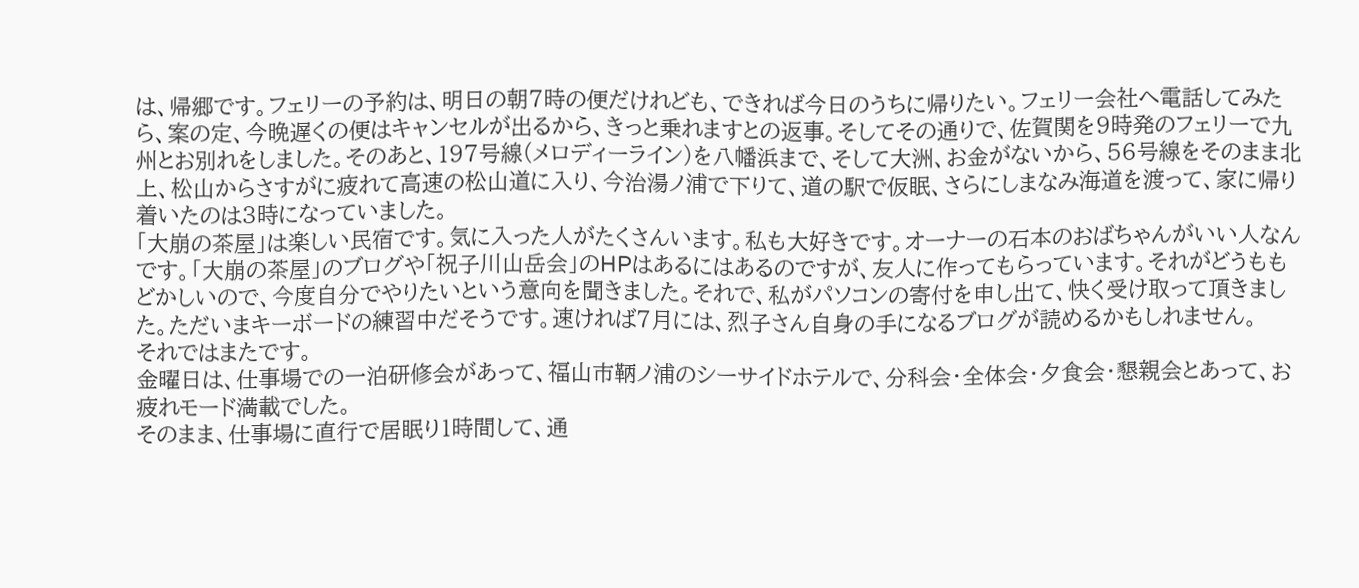は、帰郷です。フェリーの予約は、明日の朝7時の便だけれども、できれば今日のうちに帰りたい。フェリー会社へ電話してみたら、案の定、今晩遅くの便はキャンセルが出るから、きっと乗れますとの返事。そしてその通りで、佐賀関を9時発のフェリーで九州とお別れをしました。そのあと、197号線(メロディーライン)を八幡浜まで、そして大洲、お金がないから、56号線をそのまま北上、松山からさすがに疲れて高速の松山道に入り、今治湯ノ浦で下りて、道の駅で仮眠、さらにしまなみ海道を渡って、家に帰り着いたのは3時になっていました。
「大崩の茶屋」は楽しい民宿です。気に入った人がたくさんいます。私も大好きです。オーナーの石本のおばちゃんがいい人なんです。「大崩の茶屋」のブログや「祝子川山岳会」のHPはあるにはあるのですが、友人に作ってもらっています。それがどうももどかしいので、今度自分でやりたいという意向を聞きました。それで、私がパソコンの寄付を申し出て、快く受け取って頂きました。ただいまキーボードの練習中だそうです。速ければ7月には、烈子さん自身の手になるブログが読めるかもしれません。
それではまたです。
金曜日は、仕事場での一泊研修会があって、福山市鞆ノ浦のシーサイドホテルで、分科会・全体会・夕食会・懇親会とあって、お疲れモード満載でした。
そのまま、仕事場に直行で居眠り1時間して、通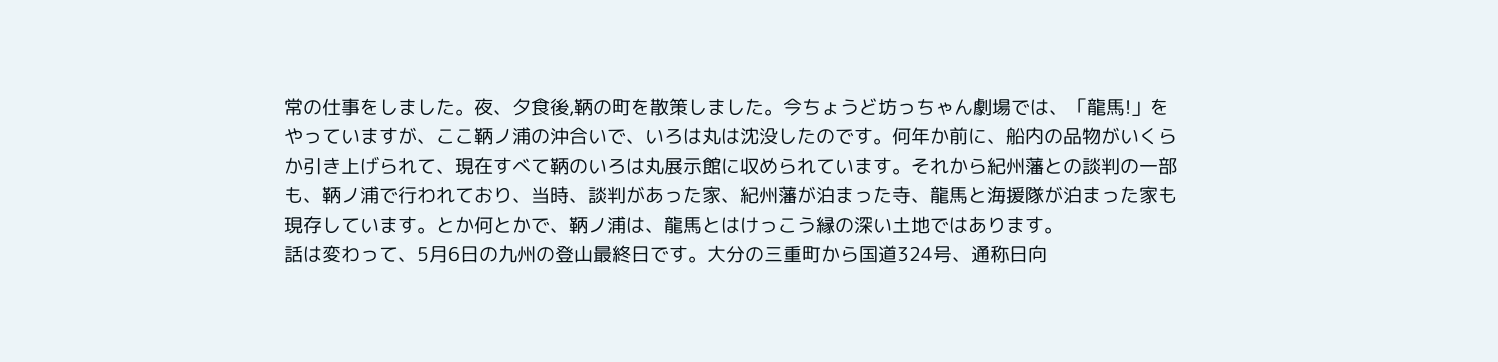常の仕事をしました。夜、夕食後,鞆の町を散策しました。今ちょうど坊っちゃん劇場では、「龍馬!」をやっていますが、ここ鞆ノ浦の沖合いで、いろは丸は沈没したのです。何年か前に、船内の品物がいくらか引き上げられて、現在すべて鞆のいろは丸展示館に収められています。それから紀州藩との談判の一部も、鞆ノ浦で行われており、当時、談判があった家、紀州藩が泊まった寺、龍馬と海援隊が泊まった家も現存しています。とか何とかで、鞆ノ浦は、龍馬とはけっこう縁の深い土地ではあります。
話は変わって、5月6日の九州の登山最終日です。大分の三重町から国道324号、通称日向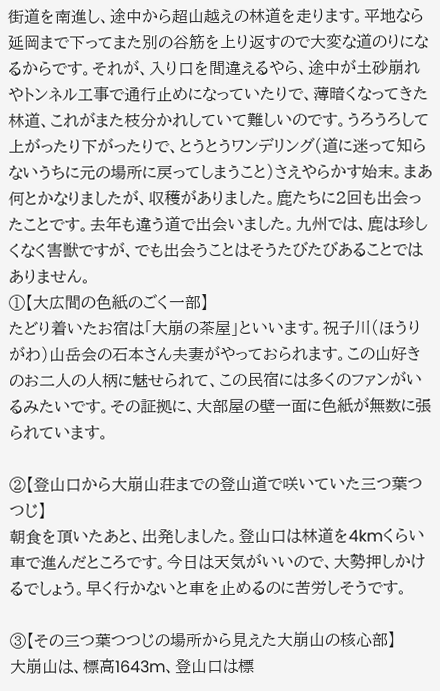街道を南進し、途中から超山越えの林道を走ります。平地なら延岡まで下ってまた別の谷筋を上り返すので大変な道のりになるからです。それが、入り口を間違えるやら、途中が土砂崩れやトンネル工事で通行止めになっていたりで、薄暗くなってきた林道、これがまた枝分かれしていて難しいのです。うろうろして上がったり下がったりで、とうとうワンデリング(道に迷って知らないうちに元の場所に戻ってしまうこと)さえやらかす始末。まあ何とかなりましたが、収穫がありました。鹿たちに2回も出会ったことです。去年も違う道で出会いました。九州では、鹿は珍しくなく害獣ですが、でも出会うことはそうたびたびあることではありません。
①【大広間の色紙のごく一部】
たどり着いたお宿は「大崩の茶屋」といいます。祝子川(ほうりがわ)山岳会の石本さん夫妻がやっておられます。この山好きのお二人の人柄に魅せられて、この民宿には多くのファンがいるみたいです。その証拠に、大部屋の壁一面に色紙が無数に張られています。

②【登山口から大崩山荘までの登山道で咲いていた三つ葉つつじ】
朝食を頂いたあと、出発しました。登山口は林道を4kmくらい車で進んだところです。今日は天気がいいので、大勢押しかけるでしょう。早く行かないと車を止めるのに苦労しそうです。

③【その三つ葉つつじの場所から見えた大崩山の核心部】
大崩山は、標高1643m、登山口は標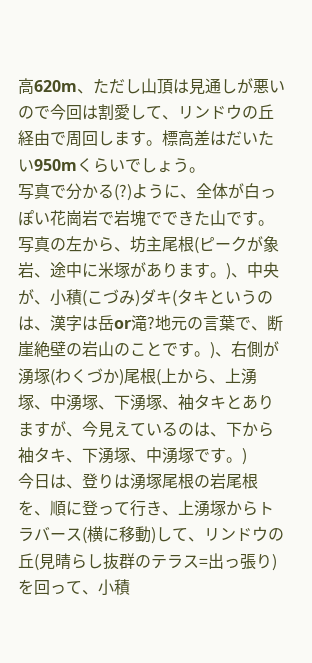高620m、ただし山頂は見通しが悪いので今回は割愛して、リンドウの丘経由で周回します。標高差はだいたい950mくらいでしょう。
写真で分かる(?)ように、全体が白っぽい花崗岩で岩塊でできた山です。写真の左から、坊主尾根(ピークが象岩、途中に米塚があります。)、中央が、小積(こづみ)ダキ(タキというのは、漢字は岳or滝?地元の言葉で、断崖絶壁の岩山のことです。)、右側が湧塚(わくづか)尾根(上から、上湧塚、中湧塚、下湧塚、袖タキとありますが、今見えているのは、下から袖タキ、下湧塚、中湧塚です。)
今日は、登りは湧塚尾根の岩尾根を、順に登って行き、上湧塚からトラバース(横に移動)して、リンドウの丘(見晴らし抜群のテラス=出っ張り)を回って、小積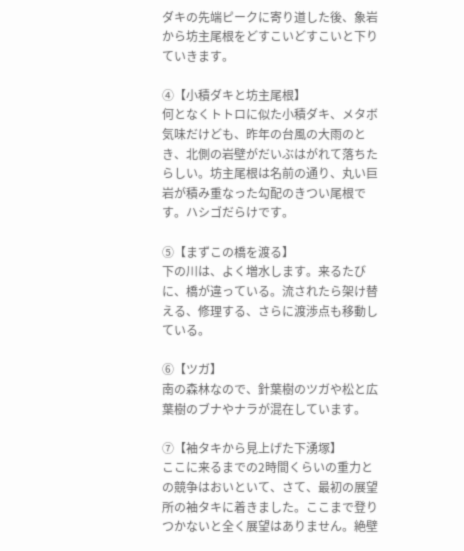ダキの先端ピークに寄り道した後、象岩から坊主尾根をどすこいどすこいと下りていきます。

④【小積ダキと坊主尾根】
何となくトトロに似た小積ダキ、メタボ気味だけども、昨年の台風の大雨のとき、北側の岩壁がだいぶはがれて落ちたらしい。坊主尾根は名前の通り、丸い巨岩が積み重なった勾配のきつい尾根です。ハシゴだらけです。

⑤【まずこの橋を渡る】
下の川は、よく増水します。来るたびに、橋が違っている。流されたら架け替える、修理する、さらに渡渉点も移動している。

⑥【ツガ】
南の森林なので、針葉樹のツガや松と広葉樹のブナやナラが混在しています。

⑦【袖タキから見上げた下湧塚】
ここに来るまでの2時間くらいの重力との競争はおいといて、さて、最初の展望所の袖タキに着きました。ここまで登りつかないと全く展望はありません。絶壁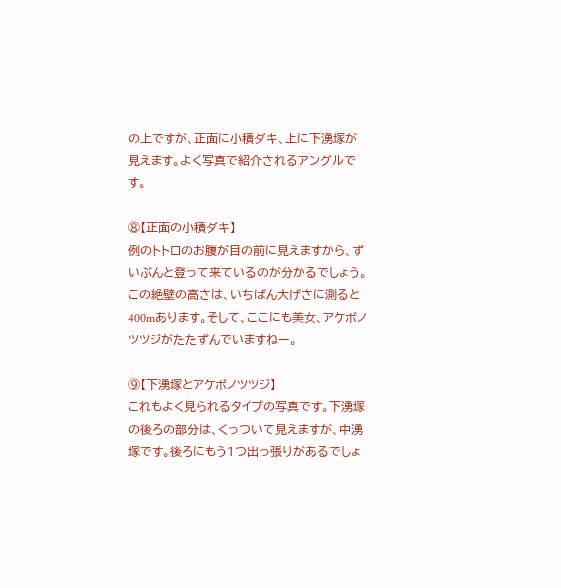の上ですが、正面に小積ダキ、上に下湧塚が見えます。よく写真で紹介されるアングルです。

⑧【正面の小積ダキ】
例のトトロのお腹が目の前に見えますから、ずいぶんと登って来ているのが分かるでしょう。この絶壁の高さは、いちばん大げさに測ると400mあります。そして、ここにも美女、アケボノツツジがたたずんでいますねー。

⑨【下湧塚とアケボノツツジ】
これもよく見られるタイプの写真です。下湧塚の後ろの部分は、くっついて見えますが、中湧塚です。後ろにもう1つ出っ張りがあるでしょ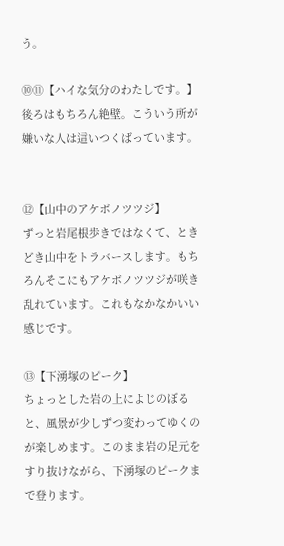う。

⑩⑪【ハイな気分のわたしです。】
後ろはもちろん絶壁。こういう所が嫌いな人は這いつくばっています。


⑫【山中のアケボノツツジ】
ずっと岩尾根歩きではなくて、ときどき山中をトラバースします。もちろんそこにもアケボノツツジが咲き乱れています。これもなかなかいい感じです。

⑬【下湧塚のピーク】
ちょっとした岩の上によじのぼると、風景が少しずつ変わってゆくのが楽しめます。このまま岩の足元をすり抜けながら、下湧塚のピークまで登ります。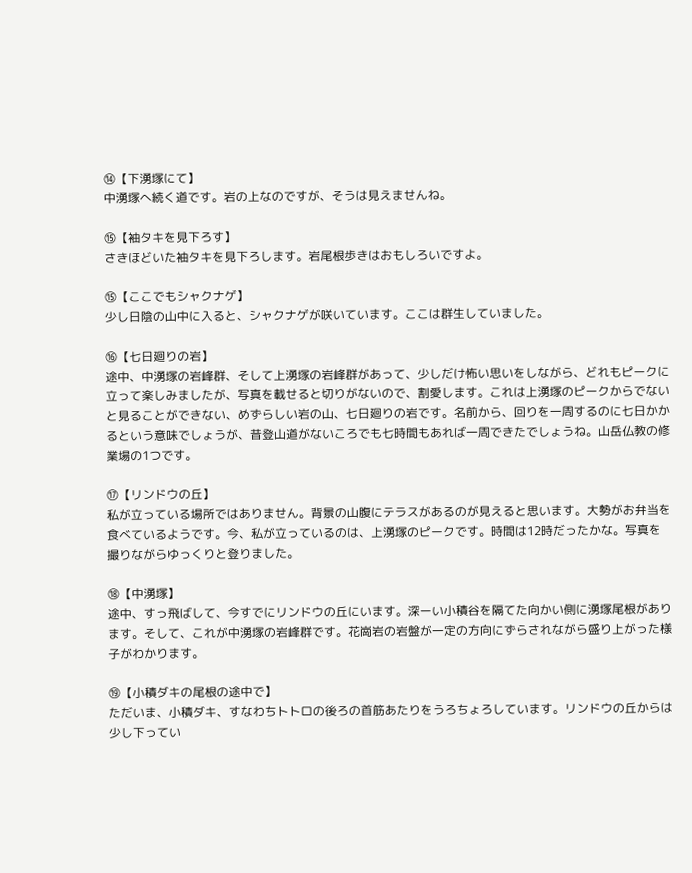⑭【下湧塚にて】
中湧塚へ続く道です。岩の上なのですが、そうは見えませんね。

⑮【袖タキを見下ろす】
さきほどいた袖タキを見下ろします。岩尾根歩きはおもしろいですよ。

⑮【ここでもシャクナゲ】
少し日陰の山中に入ると、シャクナゲが咲いています。ここは群生していました。

⑯【七日廻りの岩】
途中、中湧塚の岩峰群、そして上湧塚の岩峰群があって、少しだけ怖い思いをしながら、どれもピークに立って楽しみましたが、写真を載せると切りがないので、割愛します。これは上湧塚のピークからでないと見ることができない、めずらしい岩の山、七日廻りの岩です。名前から、回りを一周するのに七日かかるという意味でしょうが、昔登山道がないころでも七時間もあれば一周できたでしょうね。山岳仏教の修業場の1つです。

⑰【リンドウの丘】
私が立っている場所ではありません。背景の山腹にテラスがあるのが見えると思います。大勢がお弁当を食べているようです。今、私が立っているのは、上湧塚のピークです。時間は12時だったかな。写真を撮りながらゆっくりと登りました。

⑱【中湧塚】
途中、すっ飛ばして、今すでにリンドウの丘にいます。深ーい小積谷を隔てた向かい側に湧塚尾根があります。そして、これが中湧塚の岩峰群です。花崗岩の岩盤が一定の方向にずらされながら盛り上がった様子がわかります。

⑲【小積ダキの尾根の途中で】
ただいま、小積ダキ、すなわちトトロの後ろの首筋あたりをうろちょろしています。リンドウの丘からは少し下ってい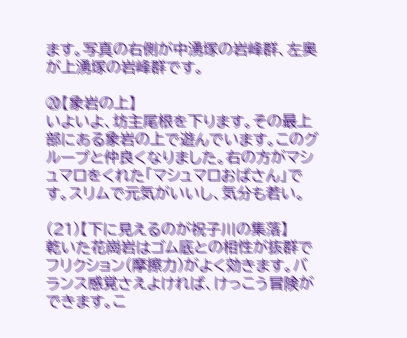ます。写真の右側が中湧塚の岩峰群、左奥が上湧塚の岩峰群です。

⑳【象岩の上】
いよいよ、坊主尾根を下ります。その最上部にある象岩の上で遊んでいます。このグループと仲良くなりました。右の方がマシュマロをくれた「マシュマロおばさん」です。スリムで元気がいいし、気分も若い。

(21)【下に見えるのが祝子川の集落】
乾いた花崗岩はゴム底との相性が抜群でフリクション(摩擦力)がよく効きます。バランス感覚さえよければ、けっこう冒険ができます。こ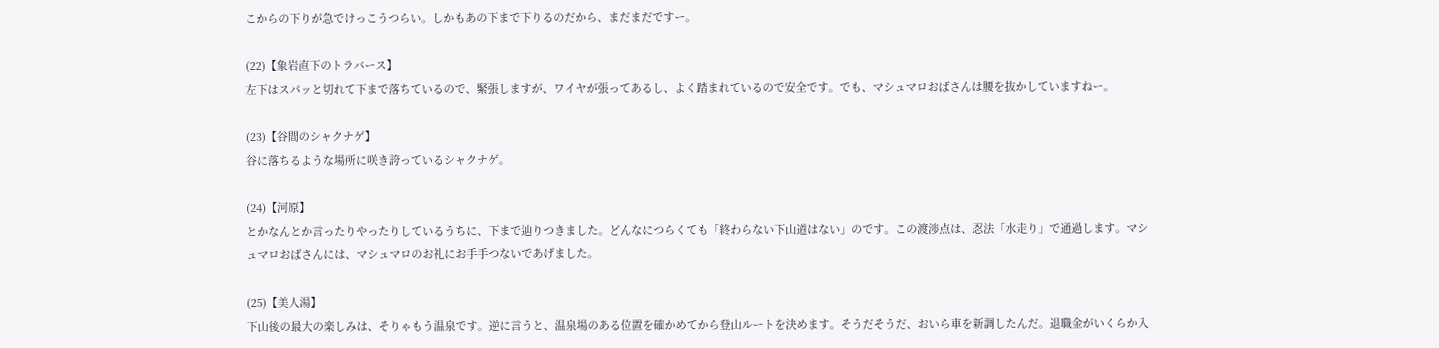こからの下りが急でけっこうつらい。しかもあの下まで下りるのだから、まだまだですー。

(22)【象岩直下のトラバース】
左下はスパッと切れて下まで落ちているので、緊張しますが、ワイヤが張ってあるし、よく踏まれているので安全です。でも、マシュマロおばさんは腰を抜かしていますねー。

(23)【谷間のシャクナゲ】
谷に落ちるような場所に咲き誇っているシャクナゲ。

(24)【河原】
とかなんとか言ったりやったりしているうちに、下まで辿りつきました。どんなにつらくても「終わらない下山道はない」のです。この渡渉点は、忍法「水走り」で通過します。マシュマロおばさんには、マシュマロのお礼にお手手つないであげました。

(25)【美人湯】
下山後の最大の楽しみは、そりゃもう温泉です。逆に言うと、温泉場のある位置を確かめてから登山ルートを決めます。そうだそうだ、おいら車を新調したんだ。退職金がいくらか入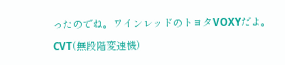ったのでね。ワインレッドのトヨタVOXYだよ。CVT(無段階変速機)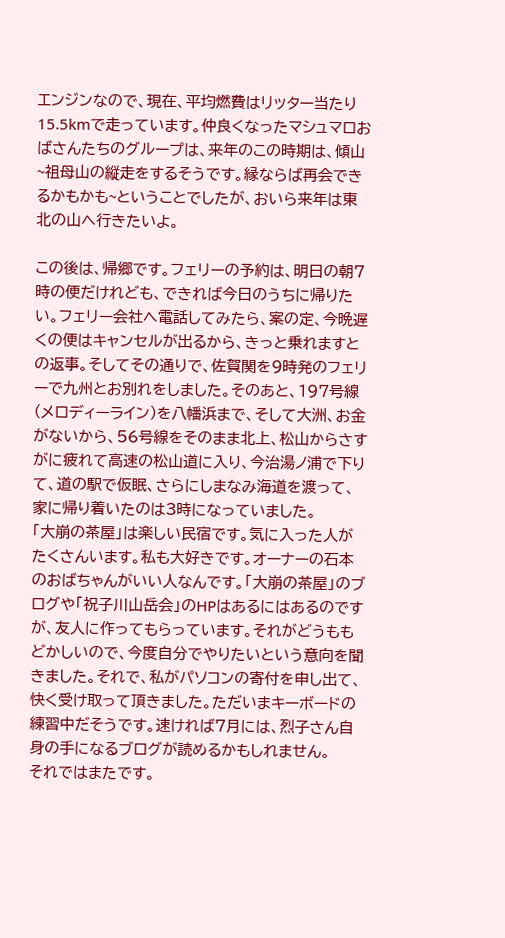エンジンなので、現在、平均燃費はリッター当たり15.5kmで走っています。仲良くなったマシュマロおばさんたちのグループは、来年のこの時期は、傾山~祖母山の縦走をするそうです。縁ならば再会できるかもかも~ということでしたが、おいら来年は東北の山へ行きたいよ。

この後は、帰郷です。フェリーの予約は、明日の朝7時の便だけれども、できれば今日のうちに帰りたい。フェリー会社へ電話してみたら、案の定、今晩遅くの便はキャンセルが出るから、きっと乗れますとの返事。そしてその通りで、佐賀関を9時発のフェリーで九州とお別れをしました。そのあと、197号線(メロディーライン)を八幡浜まで、そして大洲、お金がないから、56号線をそのまま北上、松山からさすがに疲れて高速の松山道に入り、今治湯ノ浦で下りて、道の駅で仮眠、さらにしまなみ海道を渡って、家に帰り着いたのは3時になっていました。
「大崩の茶屋」は楽しい民宿です。気に入った人がたくさんいます。私も大好きです。オーナーの石本のおばちゃんがいい人なんです。「大崩の茶屋」のブログや「祝子川山岳会」のHPはあるにはあるのですが、友人に作ってもらっています。それがどうももどかしいので、今度自分でやりたいという意向を聞きました。それで、私がパソコンの寄付を申し出て、快く受け取って頂きました。ただいまキーボードの練習中だそうです。速ければ7月には、烈子さん自身の手になるブログが読めるかもしれません。
それではまたです。